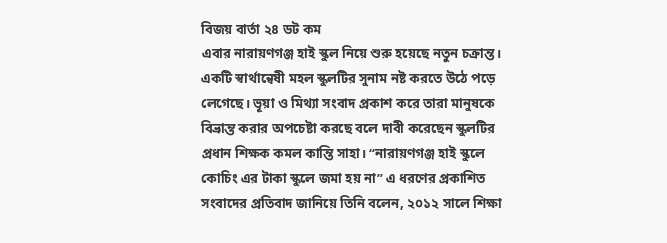বিজয় বার্তা ২৪ ডট কম
এবার নারায়ণগঞ্জ হাই স্কুল নিয়ে শুরু হয়েছে নতুন চক্রান্ত। একটি স্বার্থান্বেষী মহল স্কুলটির সুনাম নষ্ট করতে উঠে পড়ে লেগেছে। ভূয়া ও মিথ্যা সংবাদ প্রকাশ করে তারা মানুষকে বিভ্রান্ত করার অপচেষ্টা করছে বলে দাবী করেছেন স্কুলটির প্রধান শিক্ষক কমল কান্তি সাহা। “নারায়ণগঞ্জ হাই স্কুলে কোচিং এর টাকা স্কুলে জমা হয় না” এ ধরণের প্রকাশিত সংবাদের প্রতিবাদ জানিয়ে তিনি বলেন, ২০১২ সালে শিক্ষা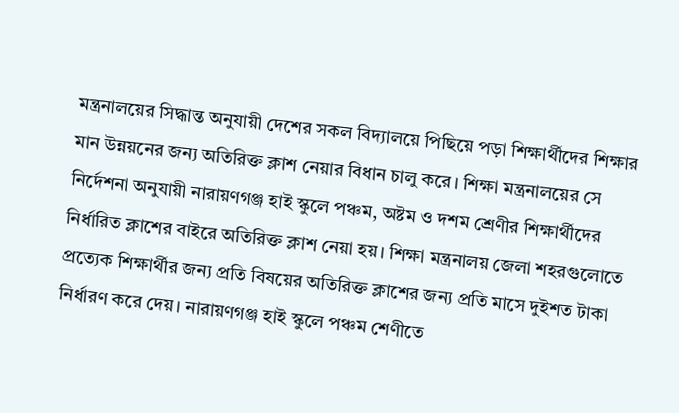মন্ত্রনালয়ের সিদ্ধান্ত অনুযায়ী দেশের সকল বিদ্যালয়ে পিছিয়ে পড়া শিক্ষার্থীদের শিক্ষার মান উন্নয়নের জন্য অতিরিক্ত ক্লাশ নেয়ার বিধান চালু করে। শিক্ষা মন্ত্রনালয়ের সে নির্দেশনা অনুযায়ী নারায়ণগঞ্জ হাই স্কুলে পঞ্চম, অষ্টম ও দশম শ্রেণীর শিক্ষার্থীদের নির্ধারিত ক্লাশের বাইরে অতিরিক্ত ক্লাশ নেয়া হয়। শিক্ষা মন্ত্রনালয় জেলা শহরগুলোতে প্রত্যেক শিক্ষার্থীর জন্য প্রতি বিষয়ের অতিরিক্ত ক্লাশের জন্য প্রতি মাসে দুইশত টাকা নির্ধারণ করে দেয়। নারায়ণগঞ্জ হাই স্কুলে পঞ্চম শেণীতে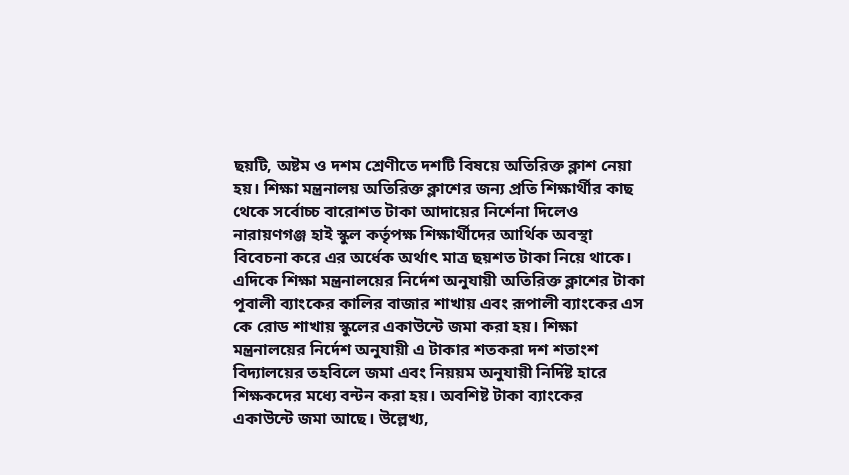ছয়টি, অষ্টম ও দশম শ্রেণীতে দশটি বিষয়ে অতিরিক্ত ক্লাশ নেয়া হয়। শিক্ষা মন্ত্রনালয় অতিরিক্ত ক্লাশের জন্য প্রতি শিক্ষার্থীর কাছ থেকে সর্বোচ্চ বারোশত টাকা আদায়ের নির্শেনা দিলেও নারায়ণগঞ্জ হাই স্কুল কর্তৃপক্ষ শিক্ষার্থীদের আর্থিক অবস্থা বিবেচনা করে এর অর্ধেক অর্থাৎ মাত্র ছয়শত টাকা নিয়ে থাকে। এদিকে শিক্ষা মন্ত্রনালয়ের নির্দেশ অনুযায়ী অতিরিক্ত ক্লাশের টাকা পূবালী ব্যাংকের কালির বাজার শাখায় এবং রূপালী ব্যাংকের এস কে রোড শাখায় স্কুলের একাউন্টে জমা করা হয়। শিক্ষা মন্ত্রনালয়ের নির্দেশ অনুযায়ী এ টাকার শতকরা দশ শতাংশ বিদ্যালয়ের তহবিলে জমা এবং নিয়য়ম অনুযায়ী নির্দিষ্ট হারে শিক্ষকদের মধ্যে বন্টন করা হয়। অবশিষ্ট টাকা ব্যাংকের একাউন্টে জমা আছে। উল্লেখ্য,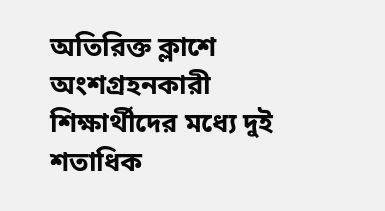অতিরিক্ত ক্লাশে অংশগ্রহনকারী শিক্ষার্থীদের মধ্যে দুই শতাধিক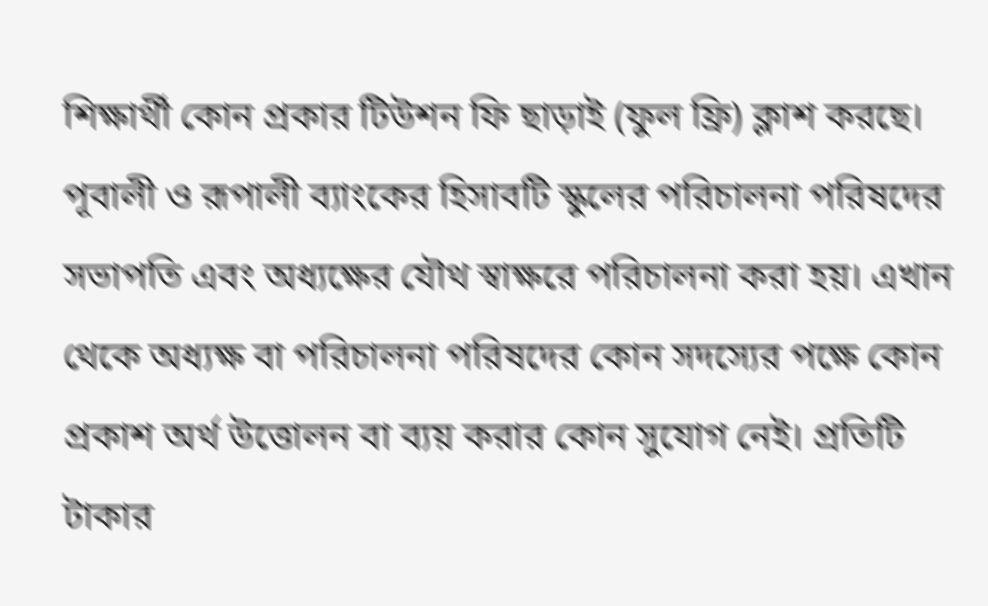শিক্ষার্থী কোন প্রকার টিউশন ফি ছাড়াই (ফুল ফ্রি) ক্লাশ করছে। পূবালী ও রূপালী ব্যাংকের হিসাবটি স্কুলের পরিচালনা পরিষদের সভাপতি এবং অধ্যক্ষের যৌথ স্বাক্ষরে পরিচালনা করা হয়। এখান থেকে অধ্যক্ষ বা পরিচালনা পরিষদের কোন সদস্যের পক্ষে কোন প্রকাশ অর্থ উত্তোলন বা ব্যয় করার কোন সুযোগ নেই। প্রতিটি টাকার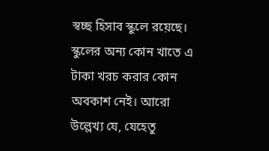স্বচ্ছ হিসাব স্কুলে রয়েছে। স্কুলের অন্য কোন খাতে এ টাকা খরচ করার কোন অবকাশ নেই। আরো উল্লেখ্য যে, যেহেতু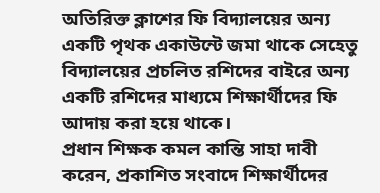অতিরিক্ত ক্লাশের ফি বিদ্যালয়ের অন্য একটি পৃথক একাউন্টে জমা থাকে সেহেতু বিদ্যালয়ের প্রচলিত রশিদের বাইরে অন্য একটি রশিদের মাধ্যমে শিক্ষার্থীদের ফি আদায় করা হয়ে থাকে।
প্রধান শিক্ষক কমল কান্তি সাহা দাবী করেন, প্রকাশিত সংবাদে শিক্ষার্থীদের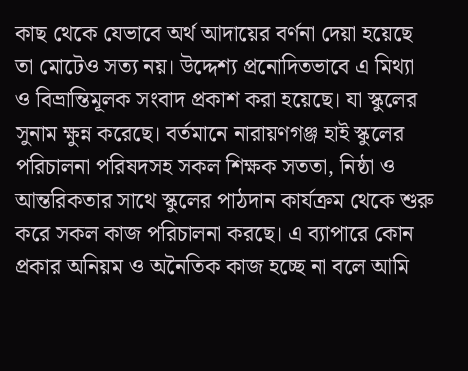কাছ থেকে যেভাবে অর্থ আদায়ের বর্ণনা দেয়া হয়েছে তা মোটেও সত্য নয়। উদ্দেশ্য প্রনোদিতভাবে এ মিথ্যা ও বিভ্রান্তিমূলক সংবাদ প্রকাশ করা হয়েছে। যা স্কুলের সুনাম ক্ষুন্ন করেছে। বর্তমানে নারায়ণগঞ্জ হাই স্কুলের পরিচালনা পরিষদসহ সকল শিক্ষক সততা, নিষ্ঠা ও আন্তরিকতার সাথে স্কুলের পাঠদান কার্যক্রম থেকে শুরু করে সকল কাজ পরিচালনা করছে। এ ব্যাপারে কোন প্রকার অনিয়ম ও অনৈতিক কাজ হচ্ছে না বলে আমি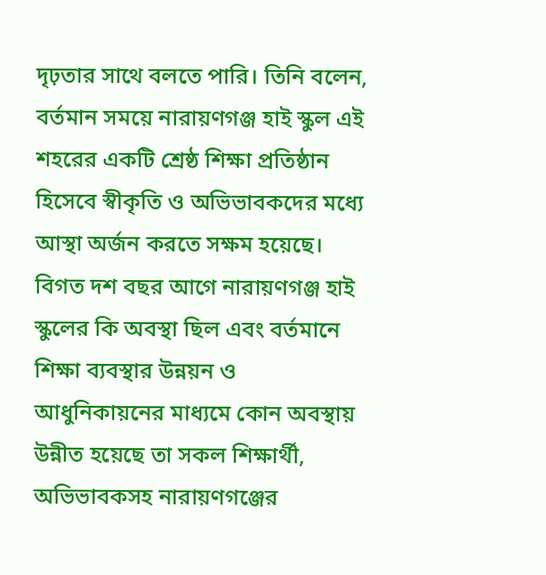দৃঢ়তার সাথে বলতে পারি। তিনি বলেন, বর্তমান সময়ে নারায়ণগঞ্জ হাই স্কুল এই শহরের একটি শ্রেষ্ঠ শিক্ষা প্রতিষ্ঠান হিসেবে স্বীকৃতি ও অভিভাবকদের মধ্যে আস্থা অর্জন করতে সক্ষম হয়েছে। বিগত দশ বছর আগে নারায়ণগঞ্জ হাই স্কুলের কি অবস্থা ছিল এবং বর্তমানে শিক্ষা ব্যবস্থার উন্নয়ন ও আধুনিকায়নের মাধ্যমে কোন অবস্থায় উন্নীত হয়েছে তা সকল শিক্ষার্থী, অভিভাবকসহ নারায়ণগঞ্জের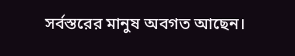সর্বস্তরের মানুষ অবগত আছেন।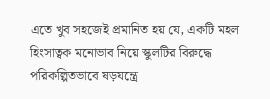এতে খুব সহজেই প্রমানিত হয় যে, একটি মহল হিংসাত্বক মনোভাব নিয়ে স্কুলটির বিরুদ্ধে পরিকল্পিতভাবে ষড়যন্ত্রে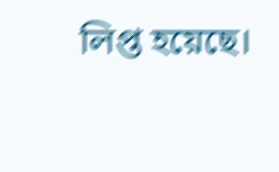লিপ্ত হয়েছে।